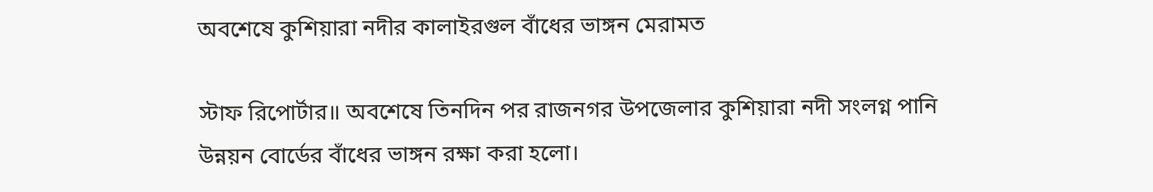অবশেষে কুশিয়ারা নদীর কালাইরগুল বাঁধের ভাঙ্গন মেরামত

স্টাফ রিপোর্টার॥ অবশেষে তিনদিন পর রাজনগর উপজেলার কুশিয়ারা নদী সংলগ্ন পানি উন্নয়ন বোর্ডের বাঁধের ভাঙ্গন রক্ষা করা হলো।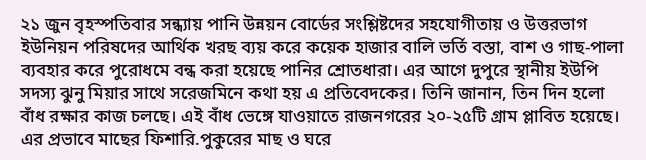২১ জুন বৃহস্পতিবার সন্ধ্যায় পানি উন্নয়ন বোর্ডের সংশ্লিষ্টদের সহযোগীতায় ও উত্তরভাগ ইউনিয়ন পরিষদের আর্থিক খরছ ব্যয় করে কয়েক হাজার বালি ভর্তি বস্তা, বাশ ও গাছ-পালা ব্যবহার করে পুরোধমে বন্ধ করা হয়েছে পানির শ্রোতধারা। এর আগে দুপুরে স্থানীয় ইউপি সদস্য ঝুনু মিয়ার সাথে সরেজমিনে কথা হয় এ প্রতিবেদকের। তিনি জানান, তিন দিন হলো বাঁধ রক্ষার কাজ চলছে। এই বাঁধ ভেঙ্গে যাওয়াতে রাজনগরের ২০-২৫টি গ্রাম প্লাবিত হয়েছে। এর প্রভাবে মাছের ফিশারি.পুকুরের মাছ ও ঘরে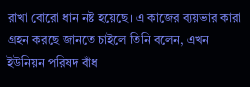রাখা বোরো ধান নষ্ট হয়েছে। এ কাজের ব্যয়ভার কারা গ্রহন করছে জানতে চাইলে তিনি বলেন, এখন ইউনিয়ন পরিষদ বাঁধ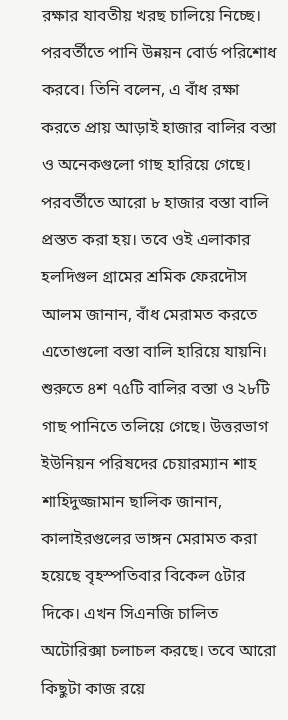রক্ষার যাবতীয় খরছ চালিয়ে নিচ্ছে। পরবর্তীতে পানি উন্নয়ন বোর্ড পরিশোধ করবে। তিনি বলেন, এ বাঁধ রক্ষা করতে প্রায় আড়াই হাজার বালির বস্তা ও অনেকগুলো গাছ হারিয়ে গেছে। পরবর্তীতে আরো ৮ হাজার বস্তা বালি প্রস্তত করা হয়। তবে ওই এলাকার হলদিগুল গ্রামের শ্রমিক ফেরদৌস আলম জানান, বাঁধ মেরামত করতে এতোগুলো বস্তা বালি হারিয়ে যায়নি। শুরুতে ৪শ ৭৫টি বালির বস্তা ও ২৮টি গাছ পানিতে তলিয়ে গেছে। উত্তরভাগ ইউনিয়ন পরিষদের চেয়ারম্যান শাহ শাহিদুজ্জামান ছালিক জানান, কালাইরগুলের ভাঙ্গন মেরামত করা হয়েছে বৃহস্পতিবার বিকেল ৫টার দিকে। এখন সিএনজি চালিত অটোরিক্সা চলাচল করছে। তবে আরো কিছুটা কাজ রয়ে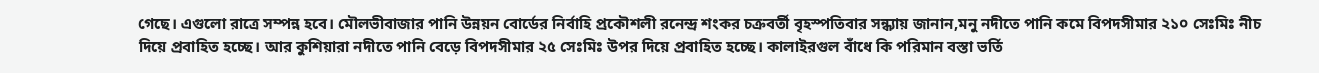গেছে। এগুলো রাত্রে সম্পন্ন হবে। মৌলভীবাজার পানি উন্নয়ন বোর্ডের নির্বাহি প্রকৌশলী রনেন্দ্র শংকর চক্রবর্তী বৃহস্পতিবার সন্ধ্যায় জানান,মনু নদীতে পানি কমে বিপদসীমার ২১০ সেঃমিঃ নীচ দিয়ে প্রবাহিত হচ্ছে। আর কুশিয়ারা নদীতে পানি বেড়ে বিপদসীমার ২৫ সেঃমিঃ উপর দিয়ে প্রবাহিত হচ্ছে। কালাইরগুল বাঁধে কি পরিমান বস্তা ভর্তি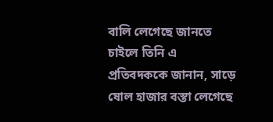বালি লেগেছে জানতে চাইলে তিনি এ প্রতিবদককে জানান, সাড়ে ষোল হাজার বস্তা লেগেছে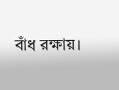বাঁধ রক্ষায়।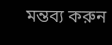মন্তব্য করুন